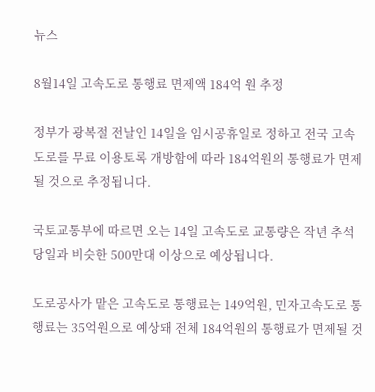뉴스

8월14일 고속도로 통행료 면제액 184억 원 추정

정부가 광복절 전날인 14일을 임시공휴일로 정하고 전국 고속도로를 무료 이용토록 개방함에 따라 184억원의 통행료가 면제될 것으로 추정됩니다.

국토교통부에 따르면 오는 14일 고속도로 교통량은 작년 추석 당일과 비슷한 500만대 이상으로 예상됩니다.

도로공사가 맡은 고속도로 통행료는 149억원, 민자고속도로 통행료는 35억원으로 예상돼 전체 184억원의 통행료가 면제될 것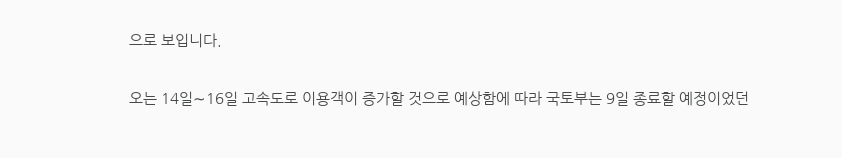으로 보입니다.

오는 14일∼16일 고속도로 이용객이 증가할 것으로 예상함에 따라 국토부는 9일 종료할 예정이었던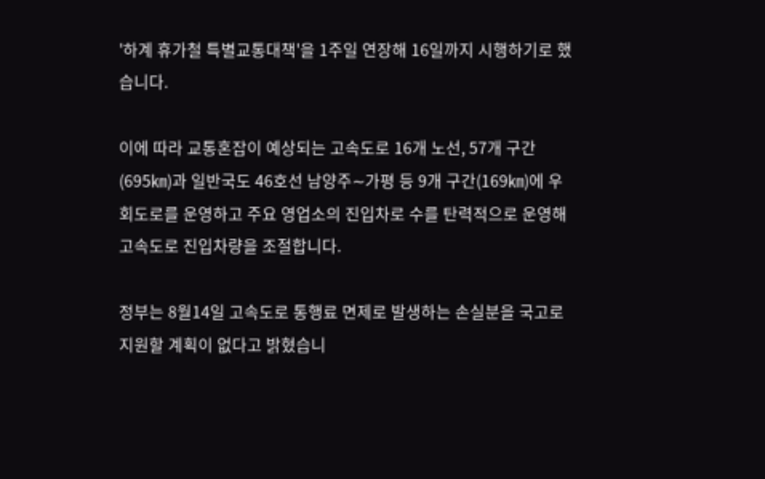'하계 휴가철 특별교통대책'을 1주일 연장해 16일까지 시행하기로 했습니다.

이에 따라 교통혼잡이 예상되는 고속도로 16개 노선, 57개 구간(695㎞)과 일반국도 46호선 남양주∼가평 등 9개 구간(169㎞)에 우회도로를 운영하고 주요 영업소의 진입차로 수를 탄력적으로 운영해 고속도로 진입차량을 조절합니다.

정부는 8월14일 고속도로 통행료 면제로 발생하는 손실분을 국고로 지원할 계획이 없다고 밝혔습니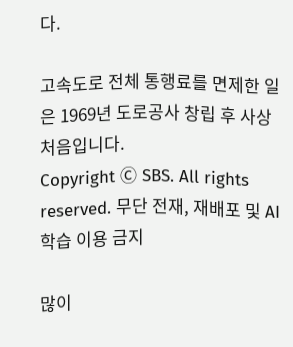다.

고속도로 전체 통행료를 면제한 일은 1969년 도로공사 창립 후 사상 처음입니다.
Copyright Ⓒ SBS. All rights reserved. 무단 전재, 재배포 및 AI학습 이용 금지

많이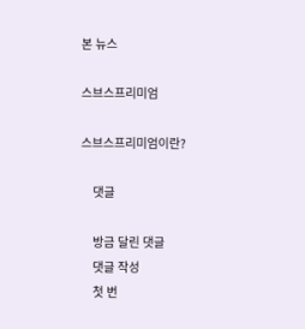본 뉴스

스브스프리미엄

스브스프리미엄이란?

    댓글

    방금 달린 댓글
    댓글 작성
    첫 번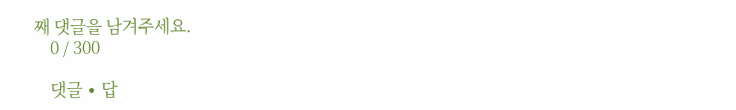째 댓글을 남겨주세요.
    0 / 300

    댓글 ∙ 답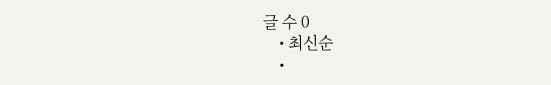글 수 0
    • 최신순
    •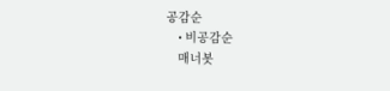공감순
    • 비공감순
    매너봇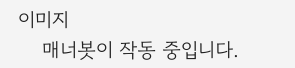이미지
    매너봇이 작동 중입니다.